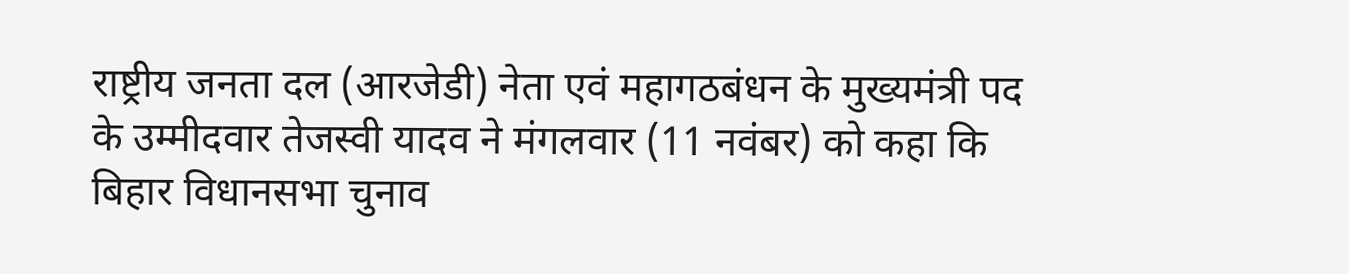राष्ट्रीय जनता दल (आरजेडी) नेता एवं महागठबंधन के मुख्यमंत्री पद के उम्मीदवार तेजस्वी यादव ने मंगलवार (11 नवंबर) को कहा कि बिहार विधानसभा चुनाव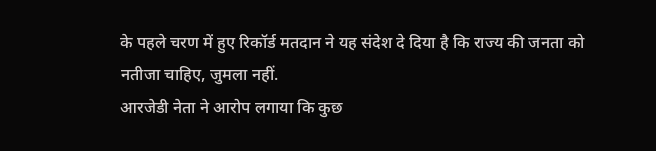के पहले चरण में हुए रिकॉर्ड मतदान ने यह संदेश दे दिया है कि राज्य की जनता को नतीजा चाहिए, जुमला नहीं.
आरजेडी नेता ने आरोप लगाया कि कुछ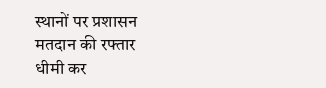स्थानों पर प्रशासन मतदान की रफ्तार धीमी कर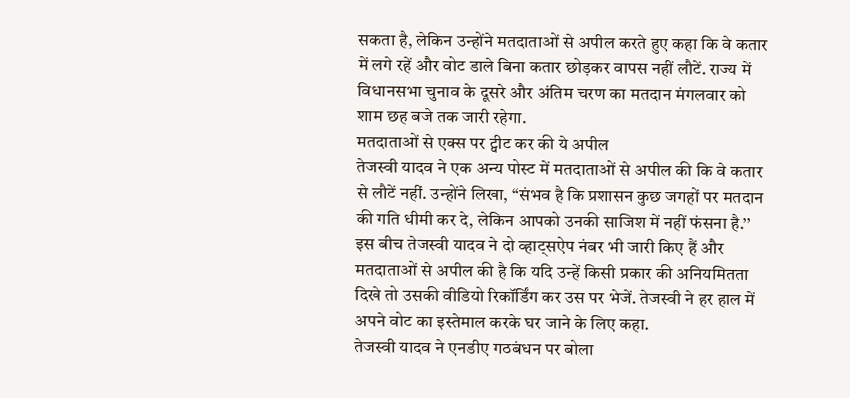सकता है, लेकिन उन्होंने मतदाताओं से अपील करते हुए कहा कि वे कतार में लगे रहें और वोट डाले बिना कतार छोड़कर वापस नहीं लौटें. राज्य में विधानसभा चुनाव के दूसरे और अंतिम चरण का मतदान मंगलवार को शाम छह बजे तक जारी रहेगा.
मतदाताओं से एक्स पर ट्वीट कर की ये अपील
तेजस्वी यादव ने एक अन्य पोस्ट में मतदाताओं से अपील की कि वे कतार से लौटें नहीं. उन्होंने लिखा, ‘‘संभव है कि प्रशासन कुछ जगहों पर मतदान की गति धीमी कर दे, लेकिन आपको उनकी साजिश में नहीं फंसना है.’’
इस बीच तेजस्वी यादव ने दो व्हाट्सऐप नंबर भी जारी किए हैं और मतदाताओं से अपील की है कि यदि उन्हें किसी प्रकार की अनियमितता दिखे तो उसकी वीडियो रिकॉर्डिंग कर उस पर भेजें. तेजस्वी ने हर हाल में अपने वोट का इस्तेमाल करके घर जाने के लिए कहा.
तेजस्वी यादव ने एनडीए गठबंधन पर बोला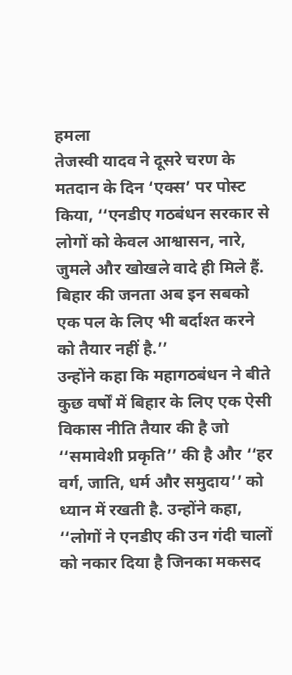हमला
तेजस्वी यादव ने दूसरे चरण के मतदान के दिन ‘एक्स’ पर पोस्ट किया, ‘‘एनडीए गठबंधन सरकार से लोगों को केवल आश्वासन, नारे, जुमले और खोखले वादे ही मिले हैं. बिहार की जनता अब इन सबको एक पल के लिए भी बर्दाश्त करने को तैयार नहीं है.’’
उन्होंने कहा कि महागठबंधन ने बीते कुछ वर्षों में बिहार के लिए एक ऐसी विकास नीति तैयार की है जो ‘‘समावेशी प्रकृति’’ की है और ‘‘हर वर्ग, जाति, धर्म और समुदाय’’ को ध्यान में रखती है. उन्होंने कहा, ‘‘लोगों ने एनडीए की उन गंदी चालों को नकार दिया है जिनका मकसद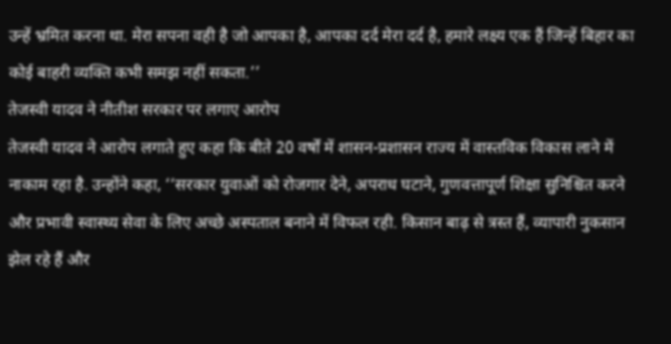उन्हें भ्रमित करना था. मेरा सपना वही है जो आपका है, आपका दर्द मेरा दर्द है, हमारे लक्ष्य एक हैं जिन्हें बिहार का कोई बाहरी व्यक्ति कभी समझ नहीं सकता.’’
तेजस्वी यादव ने नीतीश सरकार पर लगाए आरोप
तेजस्वी यादव ने आरोप लगाते हुए कहा कि बीते 20 वर्षों में शासन-प्रशासन राज्य में वास्तविक विकास लाने में नाकाम रहा है. उन्होंने कहा, ‘‘सरकार युवाओं को रोजगार देने, अपराध घटाने, गुणवत्तापूर्ण शिक्षा सुनिश्चित करने और प्रभावी स्वास्थ्य सेवा के लिए अच्छे अस्पताल बनाने में विफल रही. किसान बाढ़ से त्रस्त हैं, व्यापारी नुकसान झेल रहे हैं और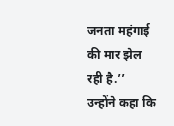जनता महंगाई की मार झेल रही है.’’
उन्होंने कहा कि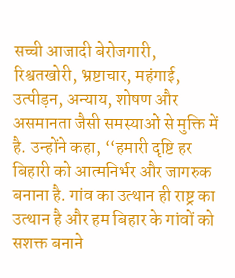सच्ची आजादी बेरोजगारी, रिश्वतखोरी, भ्रष्टाचार, महंगाई, उत्पीड़न, अन्याय, शोषण और असमानता जैसी समस्याओं से मुक्ति में है. उन्होंने कहा, ‘‘हमारी दृष्टि हर बिहारी को आत्मनिर्भर और जागरुक बनाना है. गांव का उत्थान ही राष्ट्र का उत्थान है और हम बिहार के गांवों को सशक्त बनाने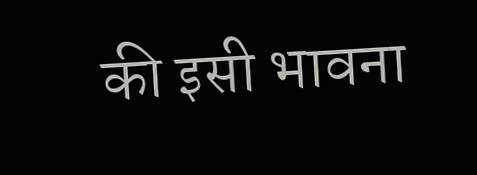की इसी भावना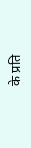के प्रति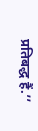प्रतिबद्ध हैं.’’